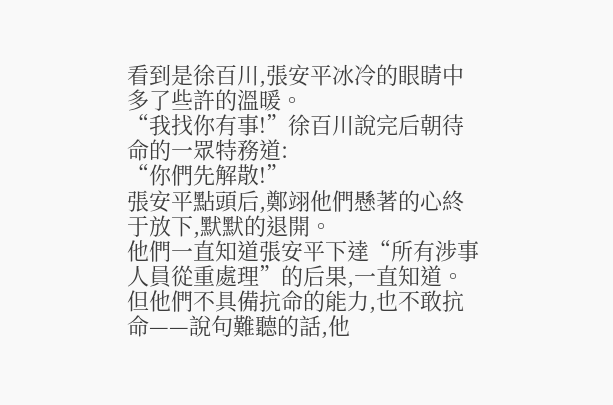看到是徐百川,張安平冰冷的眼睛中多了些許的溫暖。
“我找你有事!”徐百川說完后朝待命的一眾特務道:
“你們先解散!”
張安平點頭后,鄭翊他們懸著的心終于放下,默默的退開。
他們一直知道張安平下達“所有涉事人員從重處理”的后果,一直知道。
但他們不具備抗命的能力,也不敢抗命——說句難聽的話,他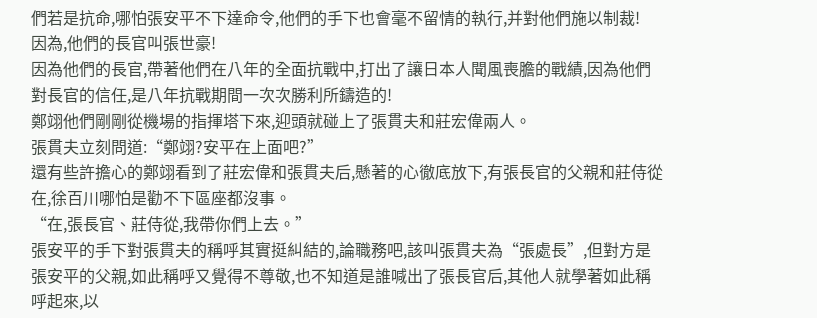們若是抗命,哪怕張安平不下達命令,他們的手下也會毫不留情的執行,并對他們施以制裁!
因為,他們的長官叫張世豪!
因為他們的長官,帶著他們在八年的全面抗戰中,打出了讓日本人聞風喪膽的戰績,因為他們對長官的信任,是八年抗戰期間一次次勝利所鑄造的!
鄭翊他們剛剛從機場的指揮塔下來,迎頭就碰上了張貫夫和莊宏偉兩人。
張貫夫立刻問道:“鄭翊?安平在上面吧?”
還有些許擔心的鄭翊看到了莊宏偉和張貫夫后,懸著的心徹底放下,有張長官的父親和莊侍從在,徐百川哪怕是勸不下區座都沒事。
“在,張長官、莊侍從,我帶你們上去。”
張安平的手下對張貫夫的稱呼其實挺糾結的,論職務吧,該叫張貫夫為“張處長”,但對方是張安平的父親,如此稱呼又覺得不尊敬,也不知道是誰喊出了張長官后,其他人就學著如此稱呼起來,以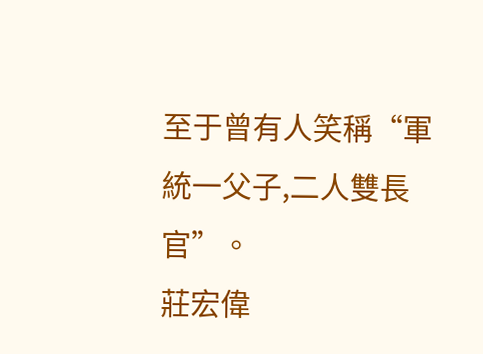至于曾有人笑稱“軍統一父子,二人雙長官”。
莊宏偉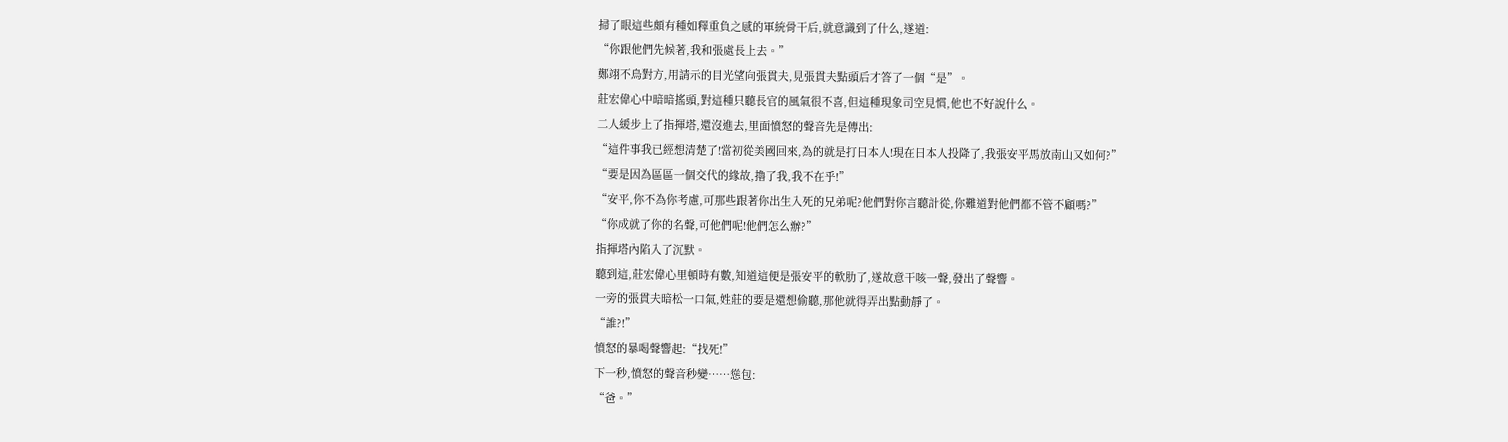掃了眼這些頗有種如釋重負之感的軍統骨干后,就意識到了什么,遂道:
“你跟他們先候著,我和張處長上去。”
鄭翊不鳥對方,用請示的目光望向張貫夫,見張貫夫點頭后才答了一個“是”。
莊宏偉心中暗暗搖頭,對這種只聽長官的風氣很不喜,但這種現象司空見慣,他也不好說什么。
二人緩步上了指揮塔,還沒進去,里面憤怒的聲音先是傳出:
“這件事我已經想清楚了!當初從美國回來,為的就是打日本人!現在日本人投降了,我張安平馬放南山又如何?”
“要是因為區區一個交代的緣故,擼了我,我不在乎!”
“安平,你不為你考慮,可那些跟著你出生入死的兄弟呢?他們對你言聽計從,你難道對他們都不管不顧嗎?”
“你成就了你的名聲,可他們呢!他們怎么辦?”
指揮塔內陷入了沉默。
聽到這,莊宏偉心里頓時有數,知道這便是張安平的軟肋了,遂故意干咳一聲,發出了聲響。
一旁的張貫夫暗松一口氣,姓莊的要是還想偷聽,那他就得弄出點動靜了。
“誰?!”
憤怒的暴喝聲響起:“找死!”
下一秒,憤怒的聲音秒變……慫包:
“爸。”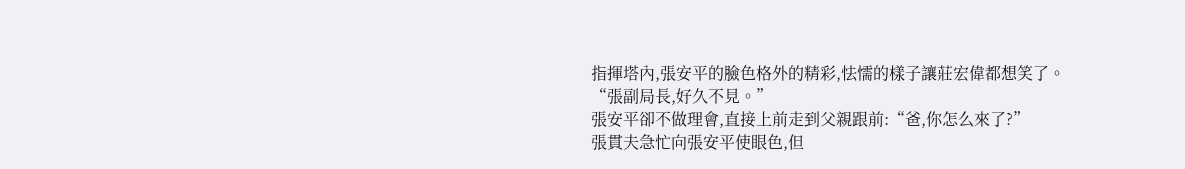指揮塔內,張安平的臉色格外的精彩,怯懦的樣子讓莊宏偉都想笑了。
“張副局長,好久不見。”
張安平卻不做理會,直接上前走到父親跟前:“爸,你怎么來了?”
張貫夫急忙向張安平使眼色,但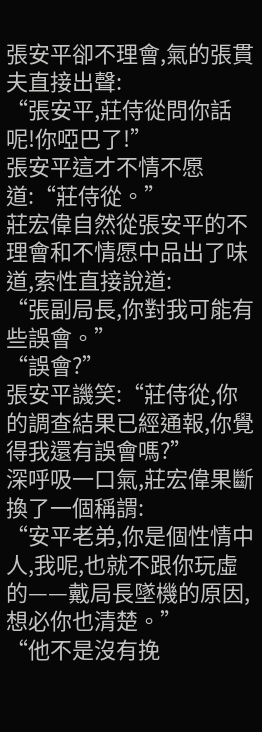張安平卻不理會,氣的張貫夫直接出聲:
“張安平,莊侍從問你話呢!你啞巴了!”
張安平這才不情不愿道:“莊侍從。”
莊宏偉自然從張安平的不理會和不情愿中品出了味道,索性直接說道:
“張副局長,你對我可能有些誤會。”
“誤會?”
張安平譏笑:“莊侍從,你的調查結果已經通報,你覺得我還有誤會嗎?”
深呼吸一口氣,莊宏偉果斷換了一個稱謂:
“安平老弟,你是個性情中人,我呢,也就不跟你玩虛的——戴局長墜機的原因,想必你也清楚。”
“他不是沒有挽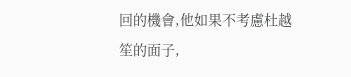回的機會,他如果不考慮杜越笙的面子,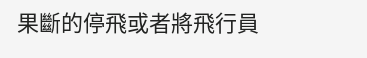果斷的停飛或者將飛行員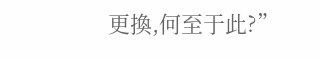更換,何至于此?”